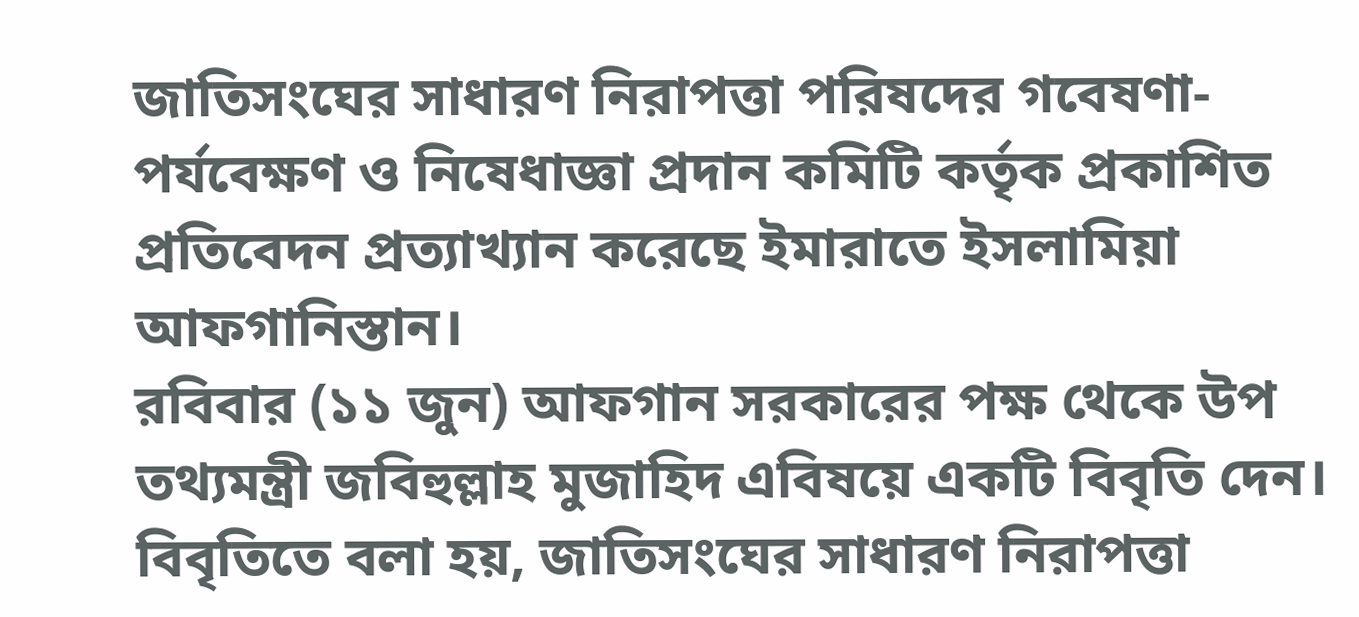জাতিসংঘের সাধারণ নিরাপত্তা পরিষদের গবেষণা-পর্যবেক্ষণ ও নিষেধাজ্ঞা প্রদান কমিটি কর্তৃক প্রকাশিত প্রতিবেদন প্রত্যাখ্যান করেছে ইমারাতে ইসলামিয়া আফগানিস্তান।
রবিবার (১১ জুন) আফগান সরকারের পক্ষ থেকে উপ তথ্যমন্ত্রী জবিহুল্লাহ মুজাহিদ এবিষয়ে একটি বিবৃতি দেন।
বিবৃতিতে বলা হয়, জাতিসংঘের সাধারণ নিরাপত্তা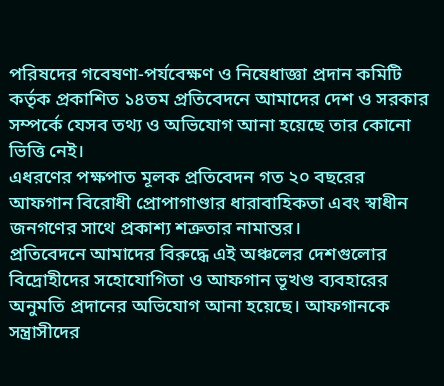পরিষদের গবেষণা-পর্যবেক্ষণ ও নিষেধাজ্ঞা প্রদান কমিটি কর্তৃক প্রকাশিত ১৪তম প্রতিবেদনে আমাদের দেশ ও সরকার সম্পর্কে যেসব তথ্য ও অভিযোগ আনা হয়েছে তার কোনো ভিত্তি নেই।
এধরণের পক্ষপাত মূলক প্রতিবেদন গত ২০ বছরের আফগান বিরোধী প্রোপাগাণ্ডার ধারাবাহিকতা এবং স্বাধীন জনগণের সাথে প্রকাশ্য শত্রুতার নামান্তর।
প্রতিবেদনে আমাদের বিরুদ্ধে এই অঞ্চলের দেশগুলোর বিদ্রোহীদের সহোযোগিতা ও আফগান ভূখণ্ড ব্যবহারের অনুমতি প্রদানের অভিযোগ আনা হয়েছে। আফগানকে সন্ত্রাসীদের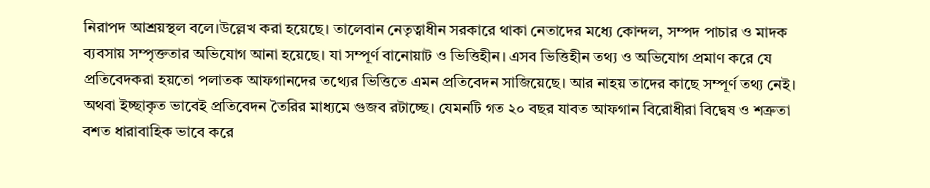নিরাপদ আশ্রয়স্থল বলে।উল্লেখ করা হয়েছে। তালেবান নেতৃত্বাধীন সরকারে থাকা নেতাদের মধ্যে কোন্দল, সম্পদ পাচার ও মাদক ব্যবসায় সম্পৃক্ততার অভিযোগ আনা হয়েছে। যা সম্পূর্ণ বানোয়াট ও ভিত্তিহীন। এসব ভিত্তিহীন তথ্য ও অভিযোগ প্রমাণ করে যে প্রতিবেদকরা হয়তো পলাতক আফগানদের তথ্যের ভিত্তিতে এমন প্রতিবেদন সাজিয়েছে। আর নাহয় তাদের কাছে সম্পূর্ণ তথ্য নেই। অথবা ইচ্ছাকৃত ভাবেই প্রতিবেদন তৈরির মাধ্যমে গুজব রটাচ্ছে। যেমনটি গত ২০ বছর যাবত আফগান বিরোধীরা বিদ্বেষ ও শত্রুতা বশত ধারাবাহিক ভাবে করে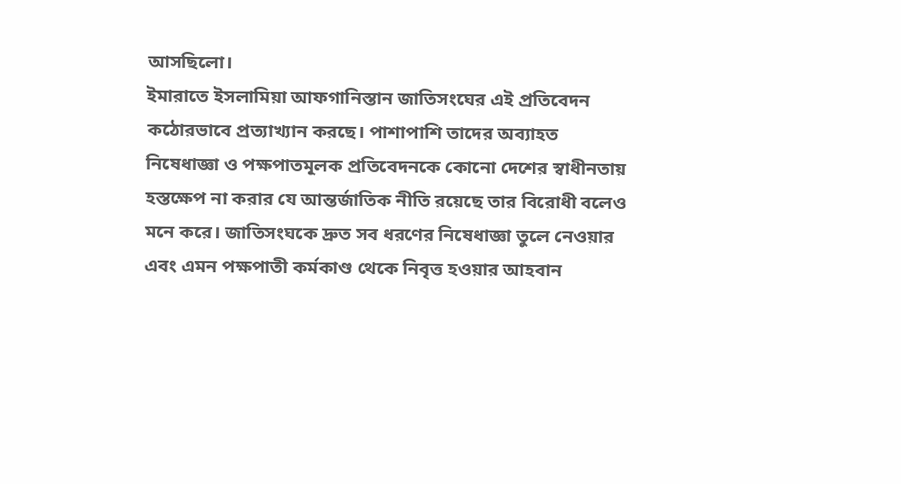আসছিলো।
ইমারাতে ইসলামিয়া আফগানিস্তান জাতিসংঘের এই প্রতিবেদন কঠোরভাবে প্রত্যাখ্যান করছে। পাশাপাশি তাদের অব্যাহত নিষেধাজ্ঞা ও পক্ষপাতমূলক প্রতিবেদনকে কোনো দেশের স্বাধীনতায় হস্তক্ষেপ না করার যে আন্তর্জাতিক নীতি রয়েছে তার বিরোধী বলেও মনে করে। জাতিসংঘকে দ্রুত সব ধরণের নিষেধাজ্ঞা তুলে নেওয়ার এবং এমন পক্ষপাতী কর্মকাণ্ড থেকে নিবৃত্ত হওয়ার আহবান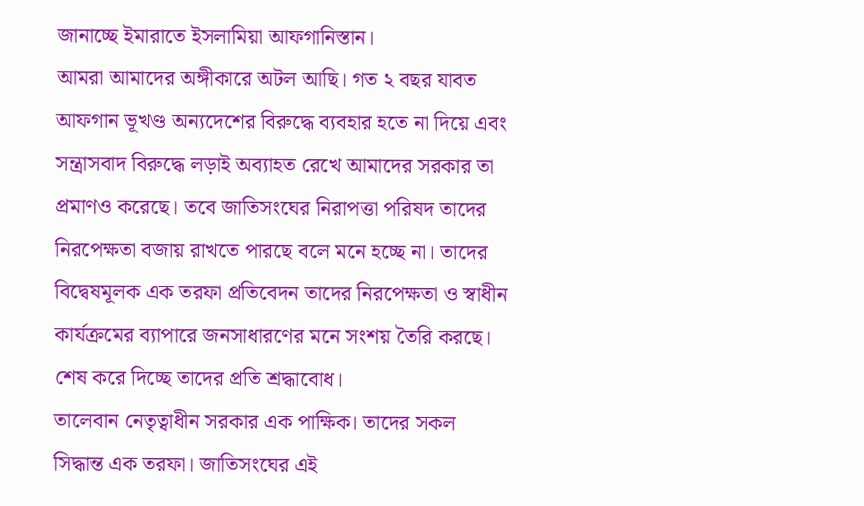জানাচ্ছে ইমারাতে ইসলামিয়া আফগানিস্তান।
আমরা আমাদের অঙ্গীকারে অটল আছি। গত ২ বছর যাবত আফগান ভূখণ্ড অন্যদেশের বিরুদ্ধে ব্যবহার হতে না দিয়ে এবং সন্ত্রাসবাদ বিরুদ্ধে লড়াই অব্যাহত রেখে আমাদের সরকার তা প্রমাণও করেছে। তবে জাতিসংঘের নিরাপত্তা পরিষদ তাদের নিরপেক্ষতা বজায় রাখতে পারছে বলে মনে হচ্ছে না। তাদের বিদ্বেষমূলক এক তরফা প্রতিবেদন তাদের নিরপেক্ষতা ও স্বাধীন কার্যক্রমের ব্যাপারে জনসাধারণের মনে সংশয় তৈরি করছে। শেষ করে দিচ্ছে তাদের প্রতি শ্রদ্ধাবোধ।
তালেবান নেতৃত্বাধীন সরকার এক পাক্ষিক। তাদের সকল সিদ্ধান্ত এক তরফা। জাতিসংঘের এই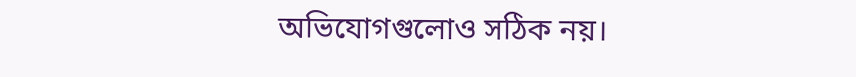অভিযোগগুলোও সঠিক নয়।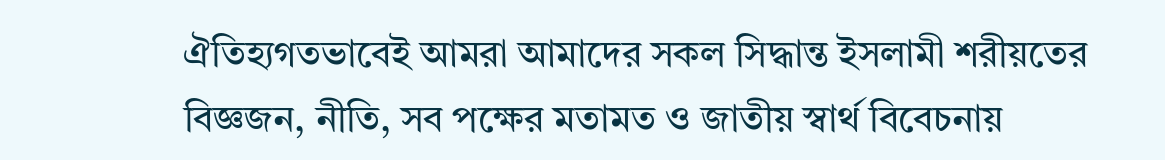ঐতিহ্যগতভাবেই আমরা আমাদের সকল সিদ্ধান্ত ইসলামী শরীয়তের বিজ্ঞজন, নীতি, সব পক্ষের মতামত ও জাতীয় স্বার্থ বিবেচনায়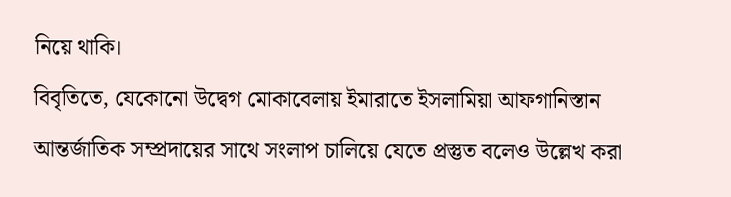নিয়ে থাকি।
বিবৃতিতে, যেকোনো উদ্বেগ মোকাবেলায় ইমারাতে ইসলামিয়া আফগানিস্তান আন্তর্জাতিক সম্প্রদায়ের সাথে সংলাপ চালিয়ে যেতে প্রস্তুত বলেও উল্লেখ করা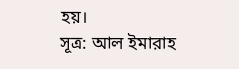হয়।
সূত্র: আল ইমারাহ